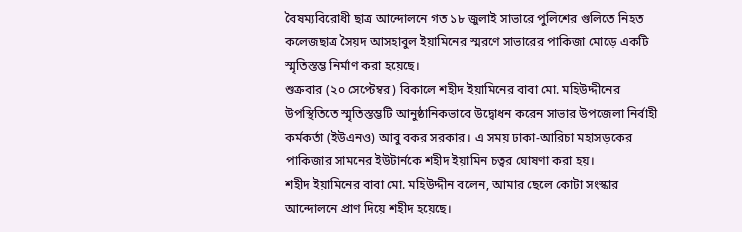বৈষম্যবিরোধী ছাত্র আন্দোলনে গত ১৮ জুলাই সাভারে পুলিশের গুলিতে নিহত কলেজছাত্র সৈয়দ আসহাবুল ইয়ামিনের স্মরণে সাভারের পাকিজা মোড়ে একটি স্মৃতিস্তম্ভ নির্মাণ করা হয়েছে।
শুক্রবার (২০ সেপ্টেম্বর) বিকালে শহীদ ইয়ামিনের বাবা মো. মহিউদ্দীনের উপস্থিতিতে স্মৃতিস্তম্ভটি আনুষ্ঠানিকভাবে উদ্বোধন করেন সাভার উপজেলা নির্বাহী কর্মকর্তা (ইউএনও) আবু বকর সরকার। এ সময় ঢাকা-আরিচা মহাসড়কের পাকিজার সামনের ইউটার্নকে শহীদ ইয়ামিন চত্বর ঘোষণা করা হয়।
শহীদ ইয়ামিনের বাবা মো. মহিউদ্দীন বলেন, আমার ছেলে কোটা সংস্কার আন্দোলনে প্রাণ দিয়ে শহীদ হয়েছে।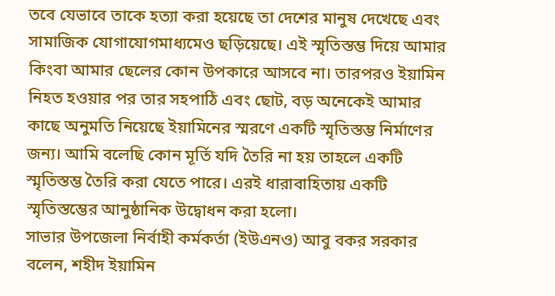তবে যেভাবে তাকে হত্যা করা হয়েছে তা দেশের মানুষ দেখেছে এবং সামাজিক যোগাযোগমাধ্যমেও ছড়িয়েছে। এই স্মৃতিস্তম্ভ দিয়ে আমার কিংবা আমার ছেলের কোন উপকারে আসবে না। তারপরও ইয়ামিন নিহত হওয়ার পর তার সহপাঠি এবং ছোট, বড় অনেকেই আমার কাছে অনুমতি নিয়েছে ইয়ামিনের স্মরণে একটি স্মৃতিস্তম্ভ নির্মাণের জন্য। আমি বলেছি কোন মূর্তি যদি তৈরি না হয় তাহলে একটি স্মৃতিস্তম্ভ তৈরি করা যেতে পারে। এরই ধারাবাহিতায় একটি স্মৃতিস্তম্ভের আনুষ্ঠানিক উদ্বোধন করা হলো।
সাভার উপজেলা নির্বাহী কর্মকর্তা (ইউএনও) আবু বকর সরকার বলেন, শহীদ ইয়ামিন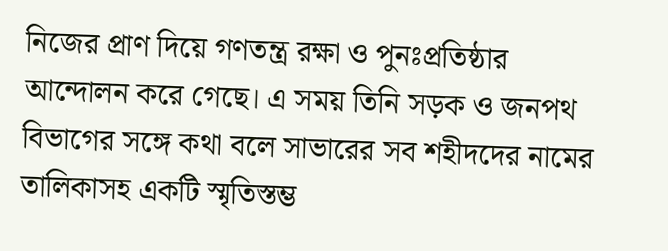নিজের প্রাণ দিয়ে গণতন্ত্র রক্ষা ও পুনঃপ্রতিষ্ঠার আন্দোলন করে গেছে। এ সময় তিনি সড়ক ও জনপথ বিভাগের সঙ্গে কথা বলে সাভারের সব শহীদদের নামের তালিকাসহ একটি স্মৃতিস্তম্ভ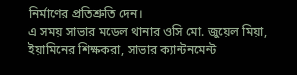নির্মাণের প্রতিশ্রুতি দেন।
এ সময় সাভার মডেল থানার ওসি মো. জুয়েল মিয়া, ইয়ামিনের শিক্ষকরা, সাভার ক্যান্টনমেন্ট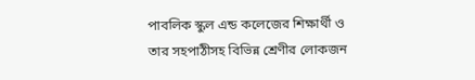পাবলিক স্কুল এন্ড কলেজের শিক্ষার্থী ও তার সহপাঠীসহ বিভিন্ন শ্রেণীর লোকজন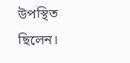উপস্থিত ছিলেন।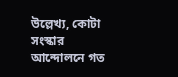উল্লেখ্য, কোটা সংস্কার আন্দোলনে গত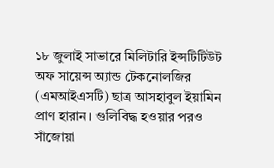১৮ জুলাই সাভারে মিলিটারি ইন্সটিটিউট অফ সায়েন্স অ্যান্ড টেকনোলজির (এমআইএসটি) ছাত্র আসহাবুল ইয়ামিন প্রাণ হারান। গুলিবিদ্ধ হওয়ার পরও সাঁজোয়া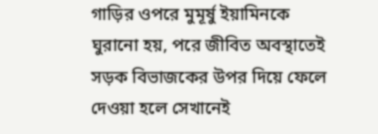গাড়ির ওপরে মুমূর্ষু ইয়ামিনকে ঘুরানো হয়, পরে জীবিত অবস্থাতেই সড়ক বিভাজকের উপর দিয়ে ফেলে দেওয়া হলে সেখানেই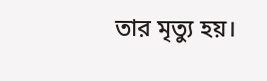তার মৃত্যু হয়।